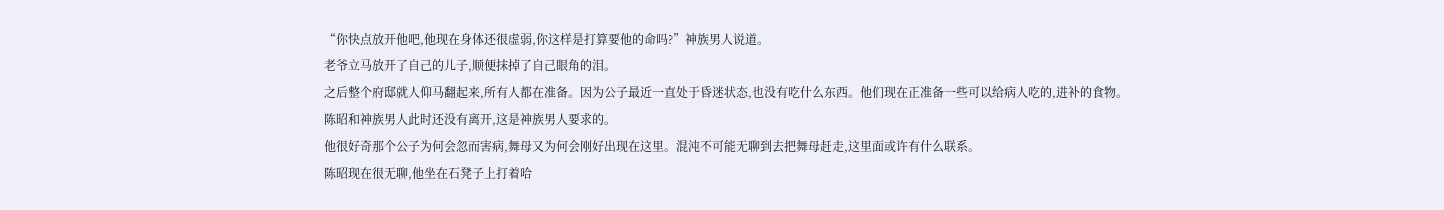“你快点放开他吧,他现在身体还很虚弱,你这样是打算要他的命吗?”神族男人说道。
老爷立马放开了自己的儿子,顺便抹掉了自己眼角的泪。
之后整个府邸就人仰马翻起来,所有人都在准备。因为公子最近一直处于昏迷状态,也没有吃什么东西。他们现在正准备一些可以给病人吃的,进补的食物。
陈昭和神族男人此时还没有离开,这是神族男人要求的。
他很好奇那个公子为何会忽而害病,舞母又为何会刚好出现在这里。混沌不可能无聊到去把舞母赶走,这里面或许有什么联系。
陈昭现在很无聊,他坐在石凳子上打着哈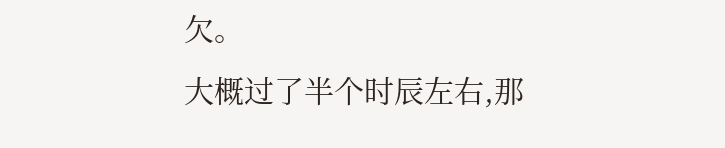欠。
大概过了半个时辰左右,那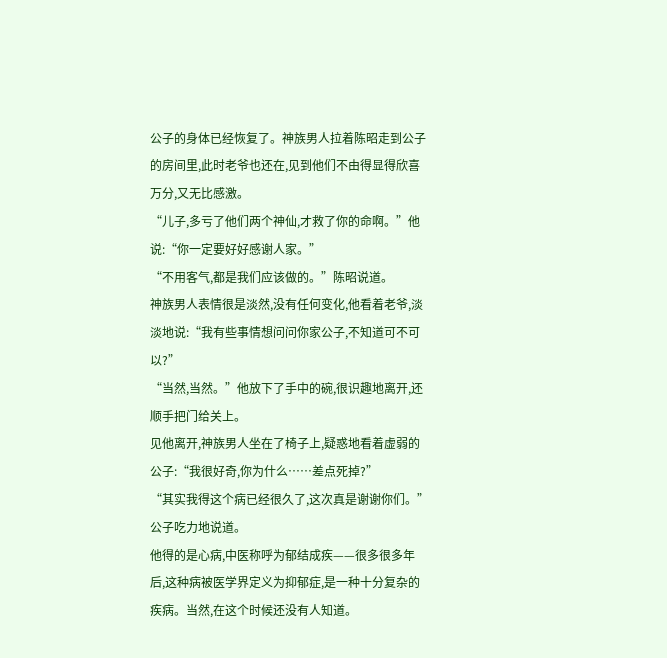公子的身体已经恢复了。神族男人拉着陈昭走到公子的房间里,此时老爷也还在,见到他们不由得显得欣喜万分,又无比感激。
“儿子,多亏了他们两个神仙,才救了你的命啊。”他说:“你一定要好好感谢人家。”
“不用客气,都是我们应该做的。”陈昭说道。
神族男人表情很是淡然,没有任何变化,他看着老爷,淡淡地说:“我有些事情想问问你家公子,不知道可不可以?”
“当然,当然。”他放下了手中的碗,很识趣地离开,还顺手把门给关上。
见他离开,神族男人坐在了椅子上,疑惑地看着虚弱的公子:“我很好奇,你为什么……差点死掉?”
“其实我得这个病已经很久了,这次真是谢谢你们。”公子吃力地说道。
他得的是心病,中医称呼为郁结成疾——很多很多年后,这种病被医学界定义为抑郁症,是一种十分复杂的疾病。当然,在这个时候还没有人知道。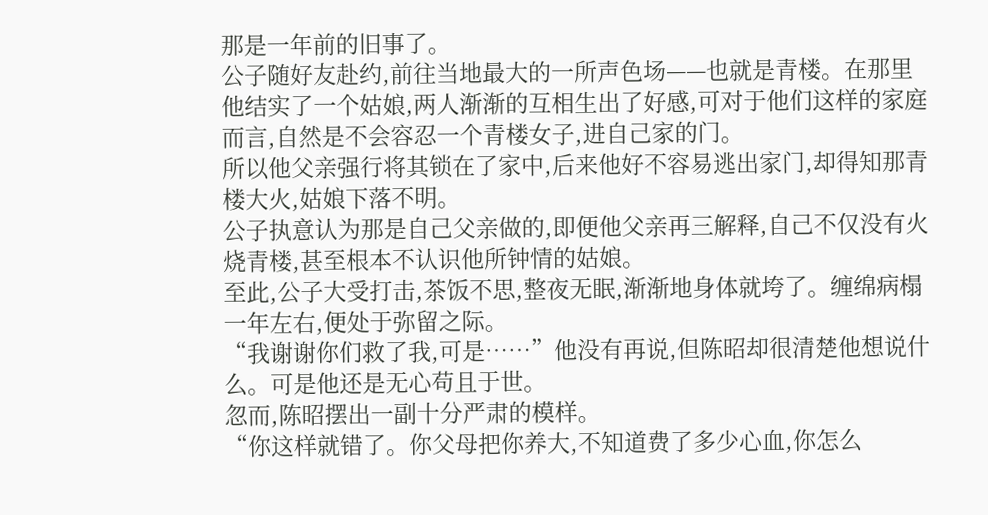那是一年前的旧事了。
公子随好友赴约,前往当地最大的一所声色场——也就是青楼。在那里他结实了一个姑娘,两人渐渐的互相生出了好感,可对于他们这样的家庭而言,自然是不会容忍一个青楼女子,进自己家的门。
所以他父亲强行将其锁在了家中,后来他好不容易逃出家门,却得知那青楼大火,姑娘下落不明。
公子执意认为那是自己父亲做的,即便他父亲再三解释,自己不仅没有火烧青楼,甚至根本不认识他所钟情的姑娘。
至此,公子大受打击,茶饭不思,整夜无眠,渐渐地身体就垮了。缠绵病榻一年左右,便处于弥留之际。
“我谢谢你们救了我,可是……”他没有再说,但陈昭却很清楚他想说什么。可是他还是无心苟且于世。
忽而,陈昭摆出一副十分严肃的模样。
“你这样就错了。你父母把你养大,不知道费了多少心血,你怎么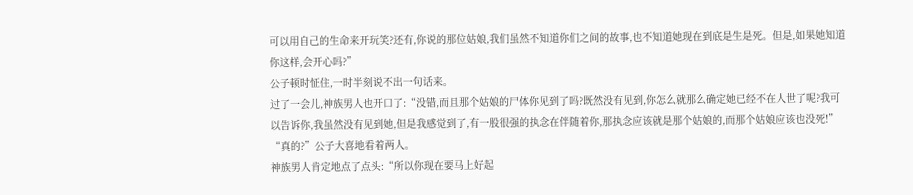可以用自己的生命来开玩笑?还有,你说的那位姑娘,我们虽然不知道你们之间的故事,也不知道她现在到底是生是死。但是,如果她知道你这样,会开心吗?”
公子顿时怔住,一时半刻说不出一句话来。
过了一会儿,神族男人也开口了:“没错,而且那个姑娘的尸体你见到了吗?既然没有见到,你怎么就那么确定她已经不在人世了呢?我可以告诉你,我虽然没有见到她,但是我感觉到了,有一股很强的执念在伴随着你,那执念应该就是那个姑娘的,而那个姑娘应该也没死!”
“真的?”公子大喜地看着两人。
神族男人肯定地点了点头:“所以你现在要马上好起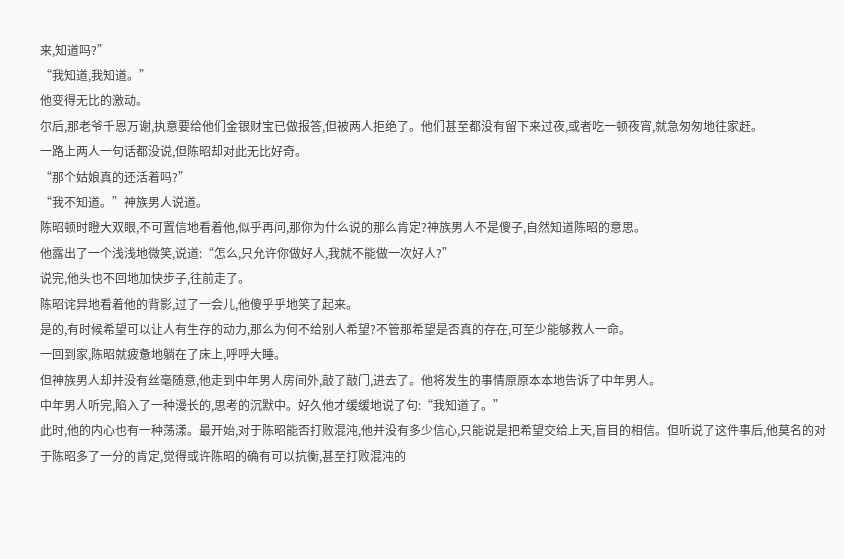来,知道吗?”
“我知道,我知道。”
他变得无比的激动。
尔后,那老爷千恩万谢,执意要给他们金银财宝已做报答,但被两人拒绝了。他们甚至都没有留下来过夜,或者吃一顿夜宵,就急匆匆地往家赶。
一路上两人一句话都没说,但陈昭却对此无比好奇。
“那个姑娘真的还活着吗?”
“我不知道。”神族男人说道。
陈昭顿时瞪大双眼,不可置信地看着他,似乎再问,那你为什么说的那么肯定?神族男人不是傻子,自然知道陈昭的意思。
他露出了一个浅浅地微笑,说道:“怎么,只允许你做好人,我就不能做一次好人?”
说完,他头也不回地加快步子,往前走了。
陈昭诧异地看着他的背影,过了一会儿,他傻乎乎地笑了起来。
是的,有时候希望可以让人有生存的动力,那么为何不给别人希望?不管那希望是否真的存在,可至少能够救人一命。
一回到家,陈昭就疲惫地躺在了床上,呼呼大睡。
但神族男人却并没有丝毫随意,他走到中年男人房间外,敲了敲门,进去了。他将发生的事情原原本本地告诉了中年男人。
中年男人听完,陷入了一种漫长的,思考的沉默中。好久他才缓缓地说了句:“我知道了。”
此时,他的内心也有一种荡漾。最开始,对于陈昭能否打败混沌,他并没有多少信心,只能说是把希望交给上天,盲目的相信。但听说了这件事后,他莫名的对于陈昭多了一分的肯定,觉得或许陈昭的确有可以抗衡,甚至打败混沌的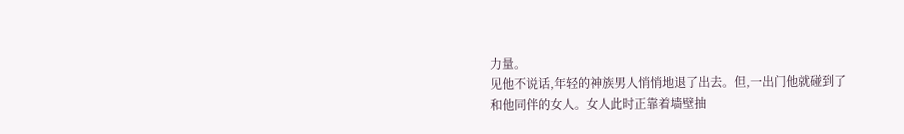力量。
见他不说话,年轻的神族男人悄悄地退了出去。但,一出门他就碰到了和他同伴的女人。女人此时正靠着墙壁抽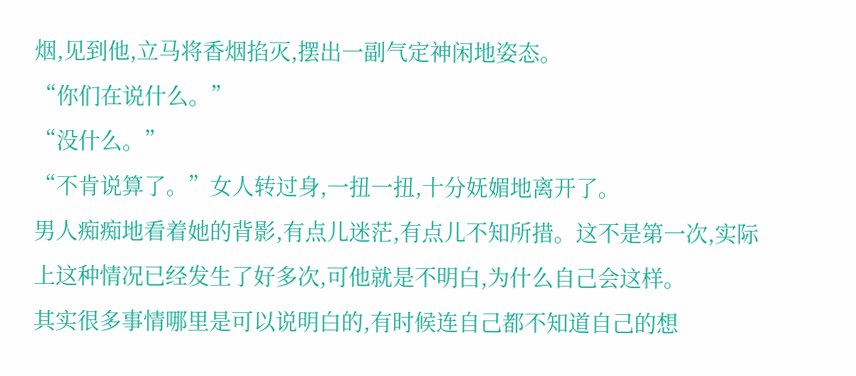烟,见到他,立马将香烟掐灭,摆出一副气定神闲地姿态。
“你们在说什么。”
“没什么。”
“不肯说算了。”女人转过身,一扭一扭,十分妩媚地离开了。
男人痴痴地看着她的背影,有点儿迷茫,有点儿不知所措。这不是第一次,实际上这种情况已经发生了好多次,可他就是不明白,为什么自己会这样。
其实很多事情哪里是可以说明白的,有时候连自己都不知道自己的想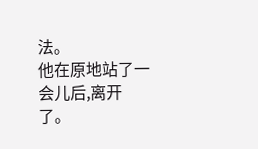法。
他在原地站了一会儿后,离开了。